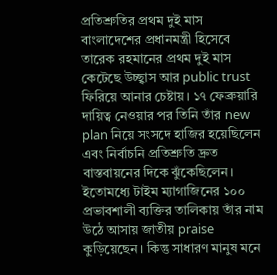প্রতিশ্রুতির প্রথম দুই মাস
বাংলাদেশের প্রধানমন্ত্রী হিসেবে তারেক রহমানের প্রথম দুই মাস কেটেছে উচ্ছ্বাস আর public trust ফিরিয়ে আনার চেষ্টায়। ১৭ ফেব্রুয়ারি দায়িত্ব নেওয়ার পর তিনি তাঁর new plan নিয়ে সংসদে হাজির হয়েছিলেন এবং নির্বাচনি প্রতিশ্রুতি দ্রুত বাস্তবায়নের দিকে ঝুঁকেছিলেন। ইতোমধ্যে টাইম ম্যাগাজিনের ১০০ প্রভাবশালী ব্যক্তির তালিকায় তাঁর নাম উঠে আসায় জাতীয় praise কুড়িয়েছেন। কিন্তু সাধারণ মানুষ মনে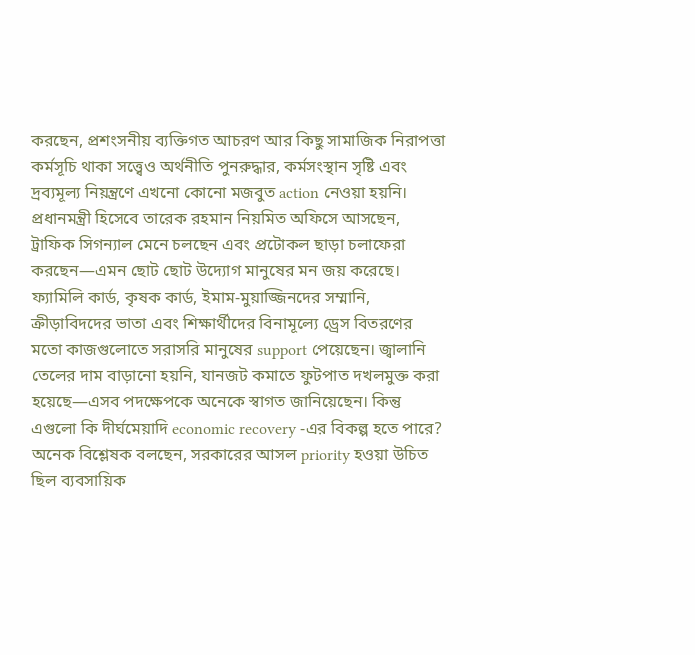করছেন, প্রশংসনীয় ব্যক্তিগত আচরণ আর কিছু সামাজিক নিরাপত্তা কর্মসূচি থাকা সত্ত্বেও অর্থনীতি পুনরুদ্ধার, কর্মসংস্থান সৃষ্টি এবং দ্রব্যমূল্য নিয়ন্ত্রণে এখনো কোনো মজবুত action নেওয়া হয়নি।
প্রধানমন্ত্রী হিসেবে তারেক রহমান নিয়মিত অফিসে আসছেন, ট্রাফিক সিগন্যাল মেনে চলছেন এবং প্রটোকল ছাড়া চলাফেরা করছেন—এমন ছোট ছোট উদ্যোগ মানুষের মন জয় করেছে। ফ্যামিলি কার্ড, কৃষক কার্ড, ইমাম-মুয়াজ্জিনদের সম্মানি, ক্রীড়াবিদদের ভাতা এবং শিক্ষার্থীদের বিনামূল্যে ড্রেস বিতরণের মতো কাজগুলোতে সরাসরি মানুষের support পেয়েছেন। জ্বালানি তেলের দাম বাড়ানো হয়নি, যানজট কমাতে ফুটপাত দখলমুক্ত করা হয়েছে—এসব পদক্ষেপকে অনেকে স্বাগত জানিয়েছেন। কিন্তু এগুলো কি দীর্ঘমেয়াদি economic recovery -এর বিকল্প হতে পারে?
অনেক বিশ্লেষক বলছেন, সরকারের আসল priority হওয়া উচিত ছিল ব্যবসায়িক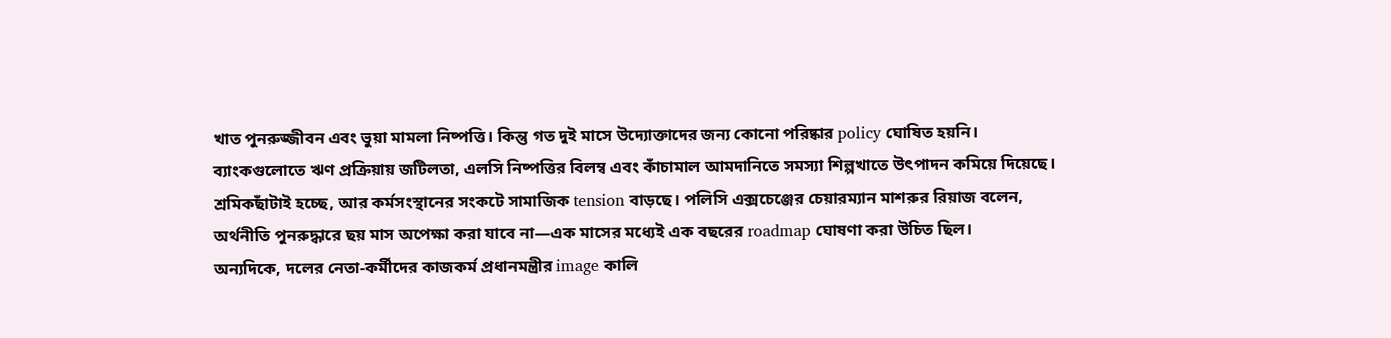খাত পুনরুজ্জীবন এবং ভুয়া মামলা নিষ্পত্তি। কিন্তু গত দুই মাসে উদ্যোক্তাদের জন্য কোনো পরিষ্কার policy ঘোষিত হয়নি। ব্যাংকগুলোতে ঋণ প্রক্রিয়ায় জটিলতা, এলসি নিষ্পত্তির বিলম্ব এবং কাঁচামাল আমদানিতে সমস্যা শিল্পখাতে উৎপাদন কমিয়ে দিয়েছে। শ্রমিকছাঁটাই হচ্ছে, আর কর্মসংস্থানের সংকটে সামাজিক tension বাড়ছে। পলিসি এক্সচেঞ্জের চেয়ারম্যান মাশরুর রিয়াজ বলেন, অর্থনীতি পুনরুদ্ধারে ছয় মাস অপেক্ষা করা যাবে না—এক মাসের মধ্যেই এক বছরের roadmap ঘোষণা করা উচিত ছিল।
অন্যদিকে, দলের নেতা-কর্মীদের কাজকর্ম প্রধানমন্ত্রীর image কালি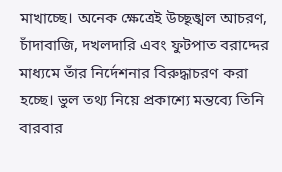মাখাচ্ছে। অনেক ক্ষেত্রেই উচ্ছৃঙ্খল আচরণ, চাঁদাবাজি, দখলদারি এবং ফুটপাত বরাদ্দের মাধ্যমে তাঁর নির্দেশনার বিরুদ্ধাচরণ করা হচ্ছে। ভুল তথ্য নিয়ে প্রকাশ্যে মন্তব্যে তিনি বারবার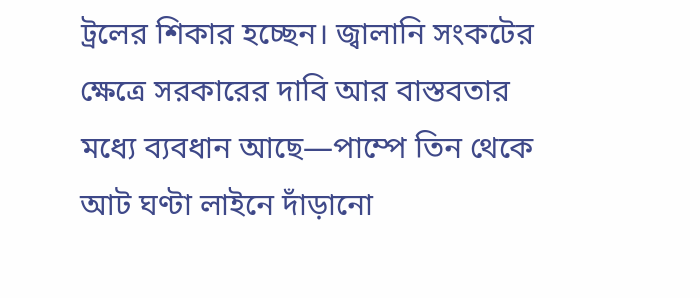ট্রলের শিকার হচ্ছেন। জ্বালানি সংকটের ক্ষেত্রে সরকারের দাবি আর বাস্তবতার মধ্যে ব্যবধান আছে—পাম্পে তিন থেকে আট ঘণ্টা লাইনে দাঁড়ানো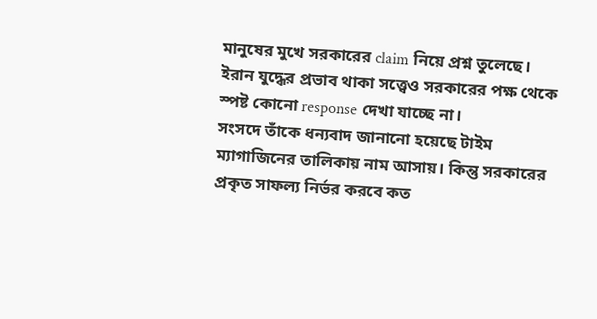মানুষের মুখে সরকারের claim নিয়ে প্রশ্ন তুলেছে। ইরান যুদ্ধের প্রভাব থাকা সত্ত্বেও সরকারের পক্ষ থেকে স্পষ্ট কোনো response দেখা যাচ্ছে না।
সংসদে তাঁকে ধন্যবাদ জানানো হয়েছে টাইম ম্যাগাজিনের তালিকায় নাম আসায়। কিন্তু সরকারের প্রকৃত সাফল্য নির্ভর করবে কত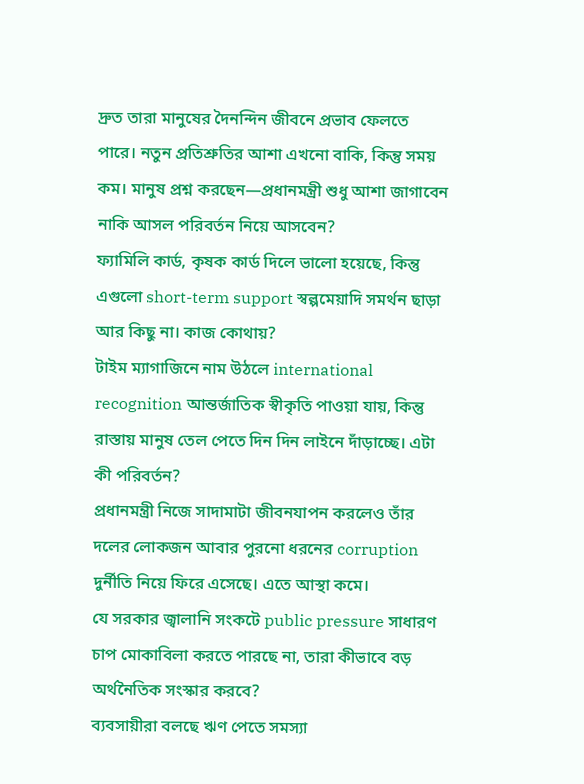দ্রুত তারা মানুষের দৈনন্দিন জীবনে প্রভাব ফেলতে পারে। নতুন প্রতিশ্রুতির আশা এখনো বাকি, কিন্তু সময় কম। মানুষ প্রশ্ন করছেন—প্রধানমন্ত্রী শুধু আশা জাগাবেন নাকি আসল পরিবর্তন নিয়ে আসবেন?
ফ্যামিলি কার্ড, কৃষক কার্ড দিলে ভালো হয়েছে, কিন্তু এগুলো short-term support স্বল্পমেয়াদি সমর্থন ছাড়া আর কিছু না। কাজ কোথায়?
টাইম ম্যাগাজিনে নাম উঠলে international recognition আন্তর্জাতিক স্বীকৃতি পাওয়া যায়, কিন্তু রাস্তায় মানুষ তেল পেতে দিন দিন লাইনে দাঁড়াচ্ছে। এটা কী পরিবর্তন?
প্রধানমন্ত্রী নিজে সাদামাটা জীবনযাপন করলেও তাঁর দলের লোকজন আবার পুরনো ধরনের corruption দুর্নীতি নিয়ে ফিরে এসেছে। এতে আস্থা কমে।
যে সরকার জ্বালানি সংকটে public pressure সাধারণ চাপ মোকাবিলা করতে পারছে না, তারা কীভাবে বড় অর্থনৈতিক সংস্কার করবে?
ব্যবসায়ীরা বলছে ঋণ পেতে সমস্যা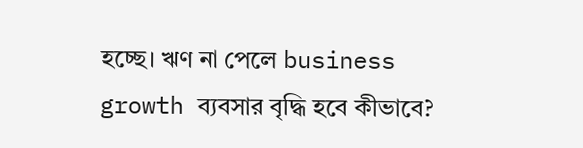হচ্ছে। ঋণ না পেলে business growth ব্যবসার বৃদ্ধি হবে কীভাবে?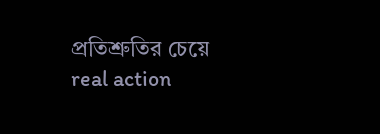প্রতিশ্রুতির চেয়ে real action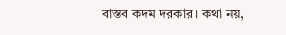বাস্তব কদম দরকার। কথা নয়,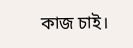কাজ চাই।